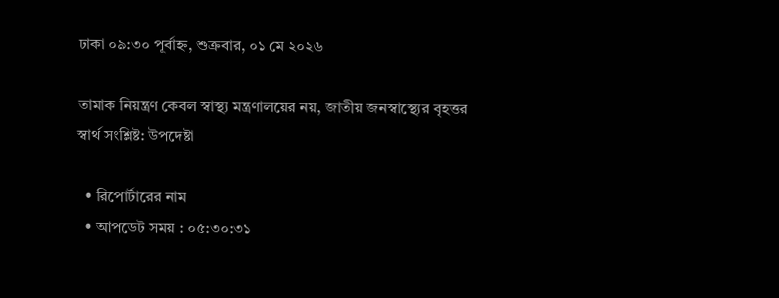ঢাকা ০৯:৩০ পূর্বাহ্ন, শুক্রবার, ০১ মে ২০২৬

তামাক নিয়ন্ত্রণ কেবল স্বাস্থ্য মন্ত্রণালয়ের নয়, জাতীয় জনস্বাস্থ্যের বৃহত্তর স্বার্থ সংশ্লিষ্ট: উপদেষ্টা

  • রিপোর্টারের নাম
  • আপডেট সময় : ০৫:৩০:৩১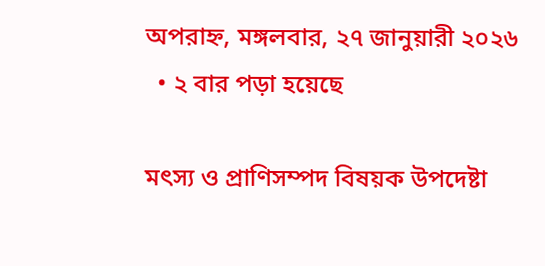অপরাহ্ন, মঙ্গলবার, ২৭ জানুয়ারী ২০২৬
  • ২ বার পড়া হয়েছে

মৎস্য ও প্রাণিসম্পদ বিষয়ক উপদেষ্টা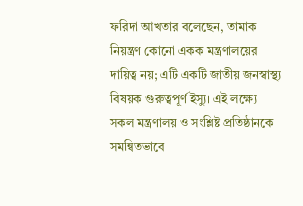ফরিদা আখতার বলেছেন, তামাক নিয়ন্ত্রণ কোনো একক মন্ত্রণালয়ের দায়িত্ব নয়; এটি একটি জাতীয় জনস্বাস্থ্য বিষয়ক গুরুত্বপূর্ণ ইস্যু। এই লক্ষ্যে সকল মন্ত্রণালয় ও সংশ্লিষ্ট প্রতিষ্ঠানকে সমন্বিতভাবে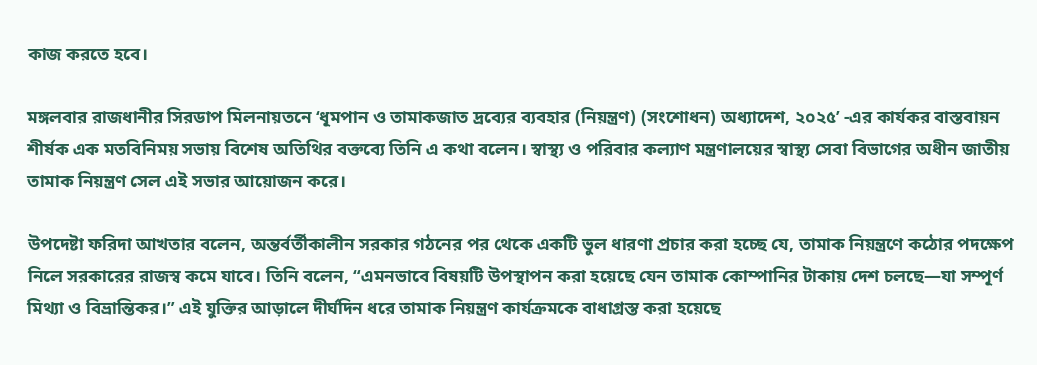কাজ করতে হবে।

মঙ্গলবার রাজধানীর সিরডাপ মিলনায়তনে ‘ধূমপান ও তামাকজাত দ্রব্যের ব্যবহার (নিয়ন্ত্রণ) (সংশোধন) অধ্যাদেশ, ২০২৫’ -এর কার্যকর বাস্তবায়ন শীর্ষক এক মতবিনিময় সভায় বিশেষ অতিথির বক্তব্যে তিনি এ কথা বলেন। স্বাস্থ্য ও পরিবার কল্যাণ মন্ত্রণালয়ের স্বাস্থ্য সেবা বিভাগের অধীন জাতীয় তামাক নিয়ন্ত্রণ সেল এই সভার আয়োজন করে।

উপদেষ্টা ফরিদা আখতার বলেন, অন্তর্বর্তীকালীন সরকার গঠনের পর থেকে একটি ভুল ধারণা প্রচার করা হচ্ছে যে, তামাক নিয়ন্ত্রণে কঠোর পদক্ষেপ নিলে সরকারের রাজস্ব কমে যাবে। তিনি বলেন, “এমনভাবে বিষয়টি উপস্থাপন করা হয়েছে যেন তামাক কোম্পানির টাকায় দেশ চলছে—যা সম্পূর্ণ মিথ্যা ও বিভ্রান্তিকর।” এই যুক্তির আড়ালে দীর্ঘদিন ধরে তামাক নিয়ন্ত্রণ কার্যক্রমকে বাধাগ্রস্ত করা হয়েছে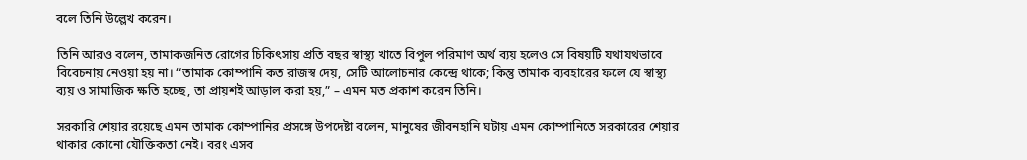বলে তিনি উল্লেখ করেন।

তিনি আরও বলেন, তামাকজনিত রোগের চিকিৎসায় প্রতি বছর স্বাস্থ্য খাতে বিপুল পরিমাণ অর্থ ব্যয় হলেও সে বিষয়টি যথাযথভাবে বিবেচনায় নেওয়া হয় না। “তামাক কোম্পানি কত রাজস্ব দেয়, সেটি আলোচনার কেন্দ্রে থাকে; কিন্তু তামাক ব্যবহারের ফলে যে স্বাস্থ্য ব্যয় ও সামাজিক ক্ষতি হচ্ছে, তা প্রায়শই আড়াল করা হয়,” – এমন মত প্রকাশ করেন তিনি।

সরকারি শেয়ার রয়েছে এমন তামাক কোম্পানির প্রসঙ্গে উপদেষ্টা বলেন, মানুষের জীবনহানি ঘটায় এমন কোম্পানিতে সরকারের শেয়ার থাকার কোনো যৌক্তিকতা নেই। বরং এসব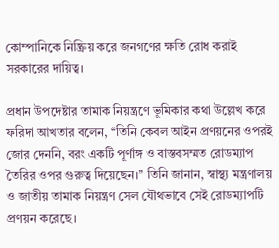কোম্পানিকে নিষ্ক্রিয় করে জনগণের ক্ষতি রোধ করাই সরকারের দায়িত্ব।

প্রধান উপদেষ্টার তামাক নিয়ন্ত্রণে ভূমিকার কথা উল্লেখ করে ফরিদা আখতার বলেন, ‘‘তিনি কেবল আইন প্রণয়নের ওপরই জোর দেননি, বরং একটি পূর্ণাঙ্গ ও বাস্তবসম্মত রোডম্যাপ তৈরির ওপর গুরুত্ব দিয়েছেন।’’ তিনি জানান, স্বাস্থ্য মন্ত্রণালয় ও জাতীয় তামাক নিয়ন্ত্রণ সেল যৌথভাবে সেই রোডম্যাপটি প্রণয়ন করেছে।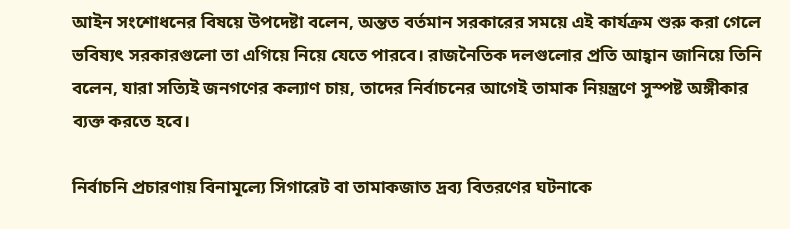আইন সংশোধনের বিষয়ে উপদেষ্টা বলেন, অন্তত বর্তমান সরকারের সময়ে এই কার্যক্রম শুরু করা গেলে ভবিষ্যৎ সরকারগুলো তা এগিয়ে নিয়ে যেতে পারবে। রাজনৈতিক দলগুলোর প্রতি আহ্বান জানিয়ে তিনি বলেন, যারা সত্যিই জনগণের কল্যাণ চায়, তাদের নির্বাচনের আগেই তামাক নিয়ন্ত্রণে সুস্পষ্ট অঙ্গীকার ব্যক্ত করতে হবে।

নির্বাচনি প্রচারণায় বিনামূল্যে সিগারেট বা তামাকজাত দ্রব্য বিতরণের ঘটনাকে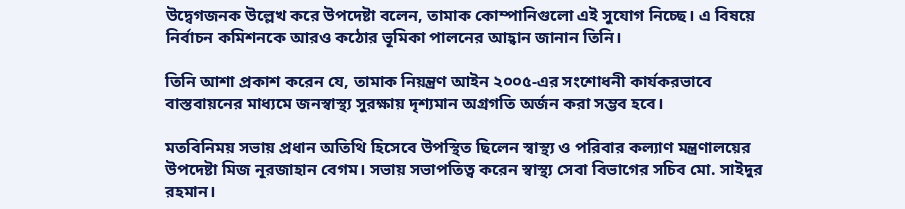উদ্বেগজনক উল্লেখ করে উপদেষ্টা বলেন, তামাক কোম্পানিগুলো এই সুযোগ নিচ্ছে। এ বিষয়ে নির্বাচন কমিশনকে আরও কঠোর ভূমিকা পালনের আহ্বান জানান তিনি।

তিনি আশা প্রকাশ করেন যে, তামাক নিয়ন্ত্রণ আইন ২০০৫-এর সংশোধনী কার্যকরভাবে বাস্তবায়নের মাধ্যমে জনস্বাস্থ্য সুরক্ষায় দৃশ্যমান অগ্রগতি অর্জন করা সম্ভব হবে।

মতবিনিময় সভায় প্রধান অতিথি হিসেবে উপস্থিত ছিলেন স্বাস্থ্য ও পরিবার কল্যাণ মন্ত্রণালয়ের উপদেষ্টা মিজ নূরজাহান বেগম। সভায় সভাপতিত্ব করেন স্বাস্থ্য সেবা বিভাগের সচিব মো. সাইদুর রহমান।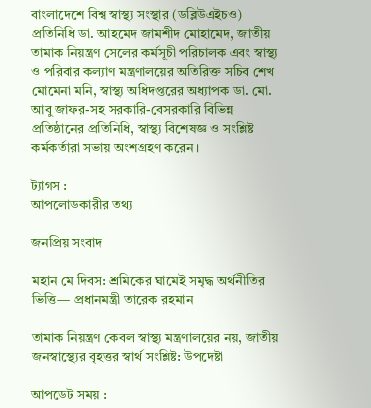বাংলাদেশে বিশ্ব স্বাস্থ্য সংস্থার (ডব্লিউএইচও) প্রতিনিধি ডা. আহমেদ জামশীদ মোহামেদ, জাতীয় তামাক নিয়ন্ত্রণ সেলের কর্মসূচী পরিচালক এবং স্বাস্থ্য ও পরিবার কল্যাণ মন্ত্রণালয়ের অতিরিক্ত সচিব শেখ মোমেনা মনি, স্বাস্থ্য অধিদপ্তরের অধ্যাপক ডা. মো. আবু জাফর-সহ সরকারি-বেসরকারি বিভিন্ন প্রতিষ্ঠানের প্রতিনিধি, স্বাস্থ্য বিশেষজ্ঞ ও সংশ্লিষ্ট কর্মকর্তারা সভায় অংশগ্রহণ করেন।

ট্যাগস :
আপলোডকারীর তথ্য

জনপ্রিয় সংবাদ

মহান মে দিবস: শ্রমিকের ঘামেই সমৃদ্ধ অর্থনীতির ভিত্তি— প্রধানমন্ত্রী তারেক রহমান

তামাক নিয়ন্ত্রণ কেবল স্বাস্থ্য মন্ত্রণালয়ের নয়, জাতীয় জনস্বাস্থ্যের বৃহত্তর স্বার্থ সংশ্লিষ্ট: উপদেষ্টা

আপডেট সময় :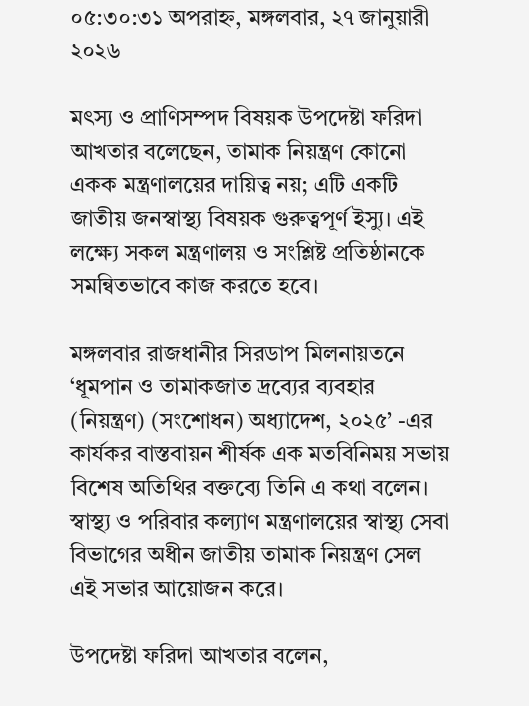০৫:৩০:৩১ অপরাহ্ন, মঙ্গলবার, ২৭ জানুয়ারী ২০২৬

মৎস্য ও প্রাণিসম্পদ বিষয়ক উপদেষ্টা ফরিদা আখতার বলেছেন, তামাক নিয়ন্ত্রণ কোনো একক মন্ত্রণালয়ের দায়িত্ব নয়; এটি একটি জাতীয় জনস্বাস্থ্য বিষয়ক গুরুত্বপূর্ণ ইস্যু। এই লক্ষ্যে সকল মন্ত্রণালয় ও সংশ্লিষ্ট প্রতিষ্ঠানকে সমন্বিতভাবে কাজ করতে হবে।

মঙ্গলবার রাজধানীর সিরডাপ মিলনায়তনে ‘ধূমপান ও তামাকজাত দ্রব্যের ব্যবহার (নিয়ন্ত্রণ) (সংশোধন) অধ্যাদেশ, ২০২৫’ -এর কার্যকর বাস্তবায়ন শীর্ষক এক মতবিনিময় সভায় বিশেষ অতিথির বক্তব্যে তিনি এ কথা বলেন। স্বাস্থ্য ও পরিবার কল্যাণ মন্ত্রণালয়ের স্বাস্থ্য সেবা বিভাগের অধীন জাতীয় তামাক নিয়ন্ত্রণ সেল এই সভার আয়োজন করে।

উপদেষ্টা ফরিদা আখতার বলেন,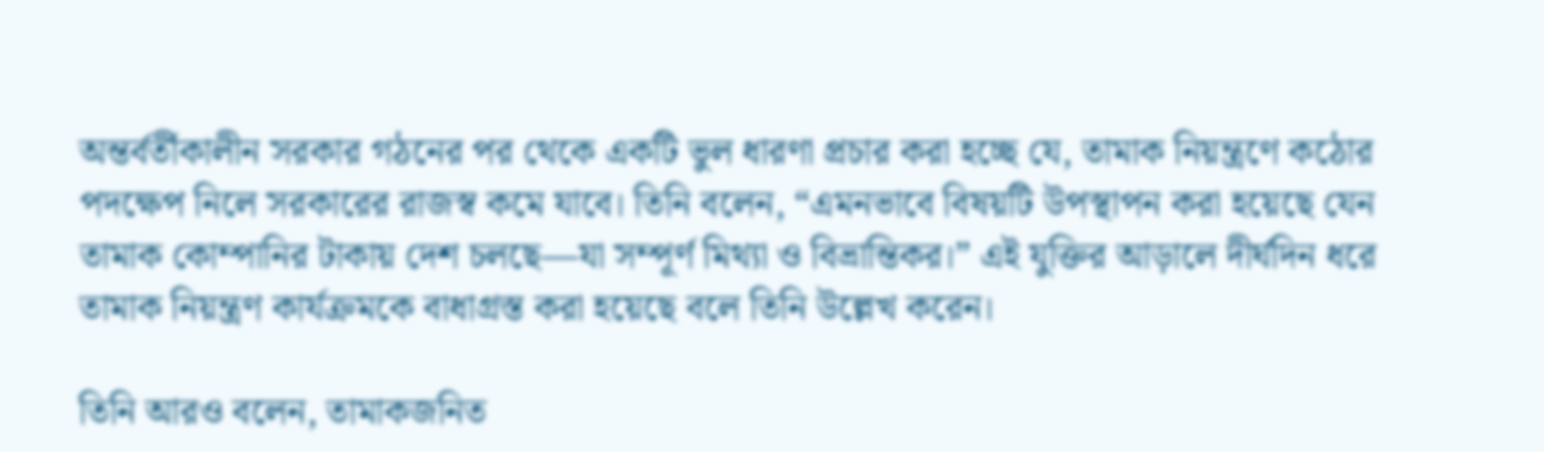অন্তর্বর্তীকালীন সরকার গঠনের পর থেকে একটি ভুল ধারণা প্রচার করা হচ্ছে যে, তামাক নিয়ন্ত্রণে কঠোর পদক্ষেপ নিলে সরকারের রাজস্ব কমে যাবে। তিনি বলেন, “এমনভাবে বিষয়টি উপস্থাপন করা হয়েছে যেন তামাক কোম্পানির টাকায় দেশ চলছে—যা সম্পূর্ণ মিথ্যা ও বিভ্রান্তিকর।” এই যুক্তির আড়ালে দীর্ঘদিন ধরে তামাক নিয়ন্ত্রণ কার্যক্রমকে বাধাগ্রস্ত করা হয়েছে বলে তিনি উল্লেখ করেন।

তিনি আরও বলেন, তামাকজনিত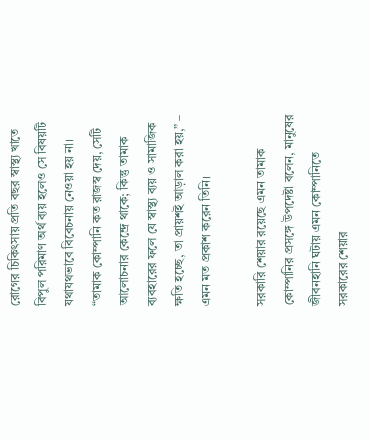রোগের চিকিৎসায় প্রতি বছর স্বাস্থ্য খাতে বিপুল পরিমাণ অর্থ ব্যয় হলেও সে বিষয়টি যথাযথভাবে বিবেচনায় নেওয়া হয় না। “তামাক কোম্পানি কত রাজস্ব দেয়, সেটি আলোচনার কেন্দ্রে থাকে; কিন্তু তামাক ব্যবহারের ফলে যে স্বাস্থ্য ব্যয় ও সামাজিক ক্ষতি হচ্ছে, তা প্রায়শই আড়াল করা হয়,” – এমন মত প্রকাশ করেন তিনি।

সরকারি শেয়ার রয়েছে এমন তামাক কোম্পানির প্রসঙ্গে উপদেষ্টা বলেন, মানুষের জীবনহানি ঘটায় এমন কোম্পানিতে সরকারের শেয়ার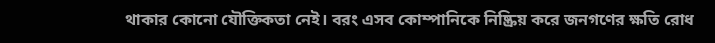থাকার কোনো যৌক্তিকতা নেই। বরং এসব কোম্পানিকে নিষ্ক্রিয় করে জনগণের ক্ষতি রোধ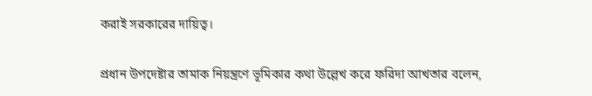করাই সরকারের দায়িত্ব।

প্রধান উপদেষ্টার তামাক নিয়ন্ত্রণে ভূমিকার কথা উল্লেখ করে ফরিদা আখতার বলেন,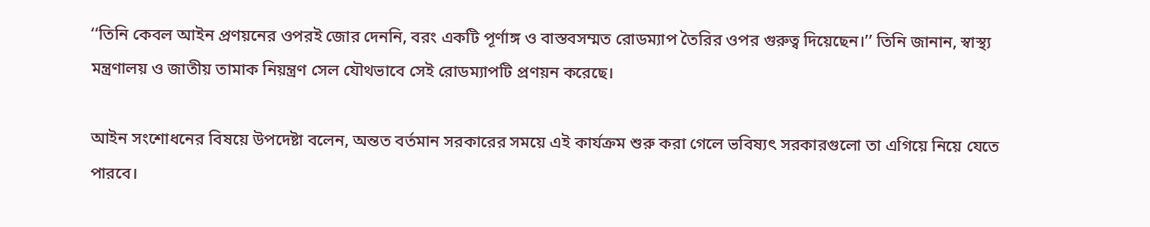‘‘তিনি কেবল আইন প্রণয়নের ওপরই জোর দেননি, বরং একটি পূর্ণাঙ্গ ও বাস্তবসম্মত রোডম্যাপ তৈরির ওপর গুরুত্ব দিয়েছেন।’’ তিনি জানান, স্বাস্থ্য মন্ত্রণালয় ও জাতীয় তামাক নিয়ন্ত্রণ সেল যৌথভাবে সেই রোডম্যাপটি প্রণয়ন করেছে।

আইন সংশোধনের বিষয়ে উপদেষ্টা বলেন, অন্তত বর্তমান সরকারের সময়ে এই কার্যক্রম শুরু করা গেলে ভবিষ্যৎ সরকারগুলো তা এগিয়ে নিয়ে যেতে পারবে।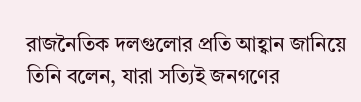রাজনৈতিক দলগুলোর প্রতি আহ্বান জানিয়ে তিনি বলেন, যারা সত্যিই জনগণের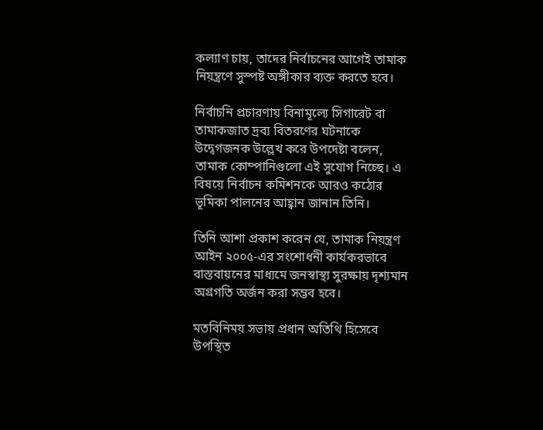কল্যাণ চায়, তাদের নির্বাচনের আগেই তামাক নিয়ন্ত্রণে সুস্পষ্ট অঙ্গীকার ব্যক্ত করতে হবে।

নির্বাচনি প্রচারণায় বিনামূল্যে সিগারেট বা তামাকজাত দ্রব্য বিতরণের ঘটনাকে উদ্বেগজনক উল্লেখ করে উপদেষ্টা বলেন, তামাক কোম্পানিগুলো এই সুযোগ নিচ্ছে। এ বিষয়ে নির্বাচন কমিশনকে আরও কঠোর ভূমিকা পালনের আহ্বান জানান তিনি।

তিনি আশা প্রকাশ করেন যে, তামাক নিয়ন্ত্রণ আইন ২০০৫-এর সংশোধনী কার্যকরভাবে বাস্তবায়নের মাধ্যমে জনস্বাস্থ্য সুরক্ষায় দৃশ্যমান অগ্রগতি অর্জন করা সম্ভব হবে।

মতবিনিময় সভায় প্রধান অতিথি হিসেবে উপস্থিত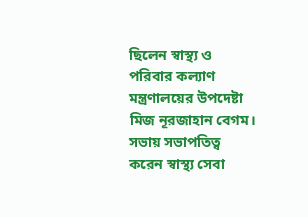ছিলেন স্বাস্থ্য ও পরিবার কল্যাণ মন্ত্রণালয়ের উপদেষ্টা মিজ নূরজাহান বেগম। সভায় সভাপতিত্ব করেন স্বাস্থ্য সেবা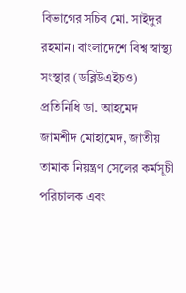বিভাগের সচিব মো. সাইদুর রহমান। বাংলাদেশে বিশ্ব স্বাস্থ্য সংস্থার (ডব্লিউএইচও) প্রতিনিধি ডা. আহমেদ জামশীদ মোহামেদ, জাতীয় তামাক নিয়ন্ত্রণ সেলের কর্মসূচী পরিচালক এবং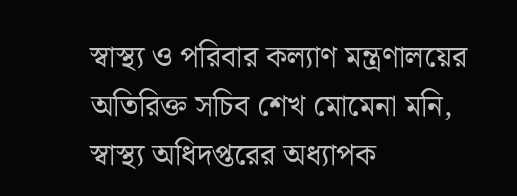স্বাস্থ্য ও পরিবার কল্যাণ মন্ত্রণালয়ের অতিরিক্ত সচিব শেখ মোমেনা মনি, স্বাস্থ্য অধিদপ্তরের অধ্যাপক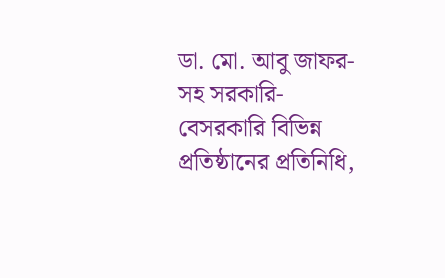ডা. মো. আবু জাফর-সহ সরকারি-বেসরকারি বিভিন্ন প্রতিষ্ঠানের প্রতিনিধি,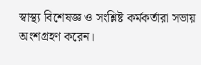স্বাস্থ্য বিশেষজ্ঞ ও সংশ্লিষ্ট কর্মকর্তারা সভায় অংশগ্রহণ করেন।